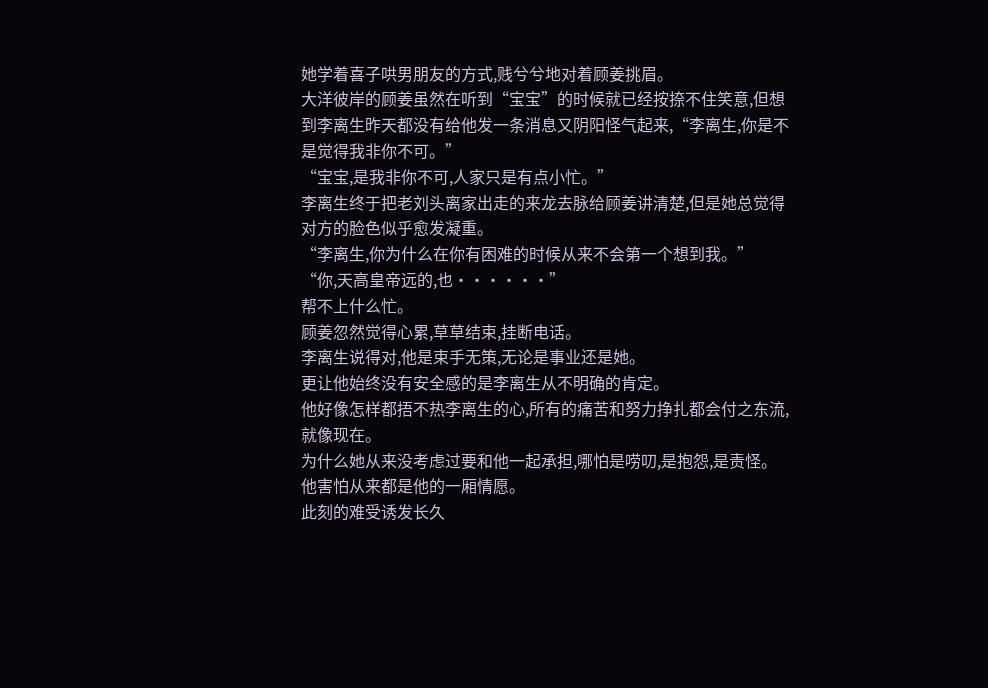她学着喜子哄男朋友的方式,贱兮兮地对着顾姜挑眉。
大洋彼岸的顾姜虽然在听到“宝宝”的时候就已经按捺不住笑意,但想到李离生昨天都没有给他发一条消息又阴阳怪气起来,“李离生,你是不是觉得我非你不可。”
“宝宝,是我非你不可,人家只是有点小忙。”
李离生终于把老刘头离家出走的来龙去脉给顾姜讲清楚,但是她总觉得对方的脸色似乎愈发凝重。
“李离生,你为什么在你有困难的时候从来不会第一个想到我。”
“你,天高皇帝远的,也······”
帮不上什么忙。
顾姜忽然觉得心累,草草结束,挂断电话。
李离生说得对,他是束手无策,无论是事业还是她。
更让他始终没有安全感的是李离生从不明确的肯定。
他好像怎样都捂不热李离生的心,所有的痛苦和努力挣扎都会付之东流,就像现在。
为什么她从来没考虑过要和他一起承担,哪怕是唠叨,是抱怨,是责怪。
他害怕从来都是他的一厢情愿。
此刻的难受诱发长久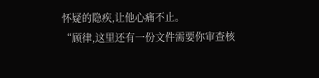怀疑的隐疾,让他心痛不止。
“顾律,这里还有一份文件需要你审查核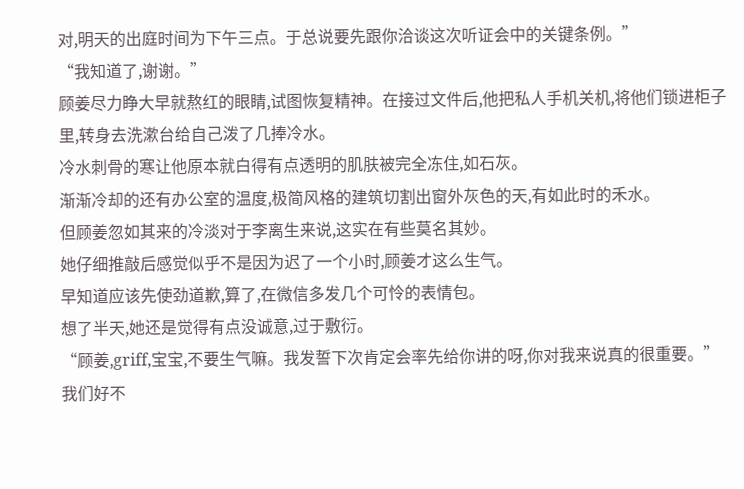对,明天的出庭时间为下午三点。于总说要先跟你洽谈这次听证会中的关键条例。”
“我知道了,谢谢。”
顾姜尽力睁大早就熬红的眼睛,试图恢复精神。在接过文件后,他把私人手机关机,将他们锁进柜子里,转身去洗漱台给自己泼了几捧冷水。
冷水刺骨的寒让他原本就白得有点透明的肌肤被完全冻住,如石灰。
渐渐冷却的还有办公室的温度,极简风格的建筑切割出窗外灰色的天,有如此时的禾水。
但顾姜忽如其来的冷淡对于李离生来说,这实在有些莫名其妙。
她仔细推敲后感觉似乎不是因为迟了一个小时,顾姜才这么生气。
早知道应该先使劲道歉,算了,在微信多发几个可怜的表情包。
想了半天,她还是觉得有点没诚意,过于敷衍。
“顾姜,griff,宝宝,不要生气嘛。我发誓下次肯定会率先给你讲的呀,你对我来说真的很重要。”
我们好不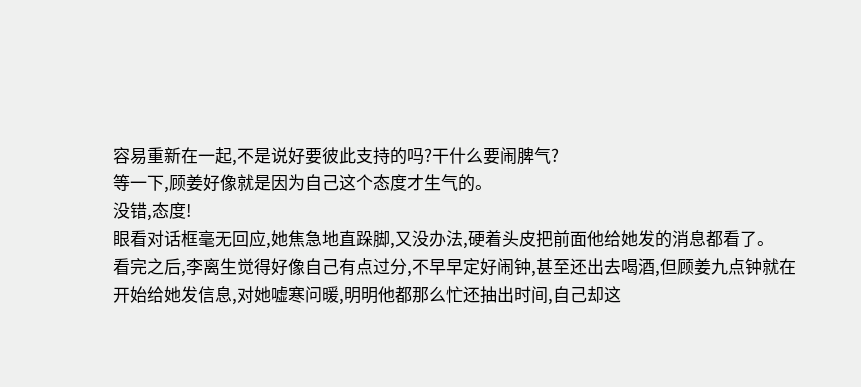容易重新在一起,不是说好要彼此支持的吗?干什么要闹脾气?
等一下,顾姜好像就是因为自己这个态度才生气的。
没错,态度!
眼看对话框毫无回应,她焦急地直跺脚,又没办法,硬着头皮把前面他给她发的消息都看了。
看完之后,李离生觉得好像自己有点过分,不早早定好闹钟,甚至还出去喝酒,但顾姜九点钟就在开始给她发信息,对她嘘寒问暖,明明他都那么忙还抽出时间,自己却这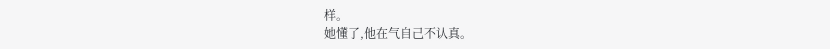样。
她懂了,他在气自己不认真。